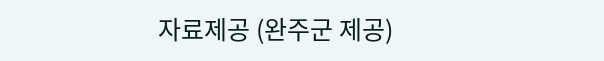자료제공 (완주군 제공)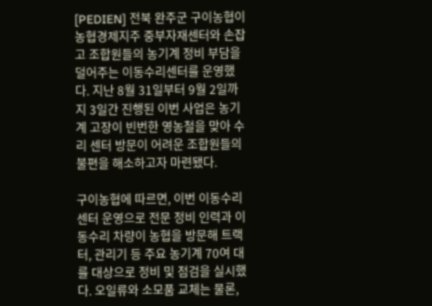[PEDIEN] 전북 완주군 구이농협이 농협경제지주 중부자재센터와 손잡고 조합원들의 농기계 정비 부담을 덜어주는 이동수리센터를 운영했다. 지난 8월 31일부터 9월 2일까지 3일간 진행된 이번 사업은 농기계 고장이 빈번한 영농철을 맞아 수리 센터 방문이 어려운 조합원들의 불편을 해소하고자 마련됐다.

구이농협에 따르면, 이번 이동수리센터 운영으로 전문 정비 인력과 이동수리 차량이 농협을 방문해 트랙터, 관리기 등 주요 농기계 70여 대를 대상으로 정비 및 점검을 실시했다. 오일류와 소모품 교체는 물론,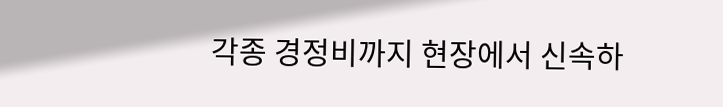각종 경정비까지 현장에서 신속하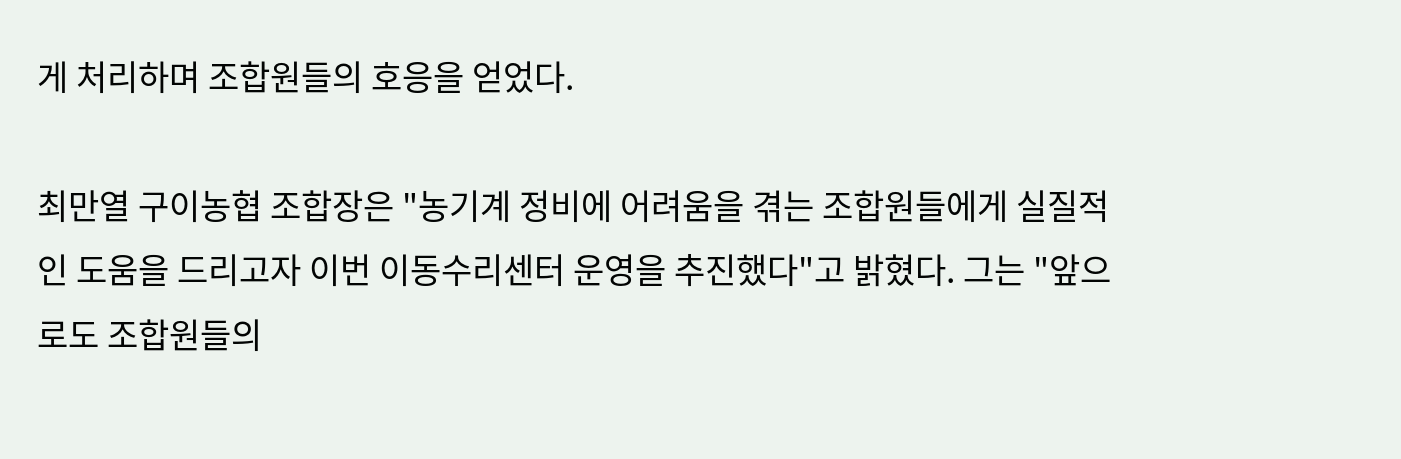게 처리하며 조합원들의 호응을 얻었다.

최만열 구이농협 조합장은 "농기계 정비에 어려움을 겪는 조합원들에게 실질적인 도움을 드리고자 이번 이동수리센터 운영을 추진했다"고 밝혔다. 그는 "앞으로도 조합원들의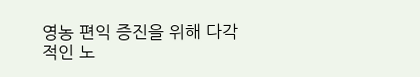영농 편익 증진을 위해 다각적인 노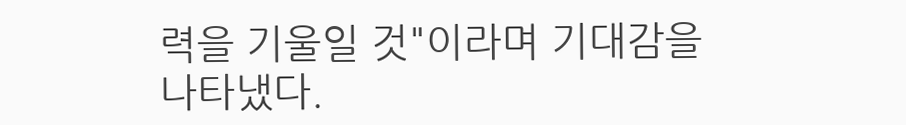력을 기울일 것"이라며 기대감을 나타냈다.